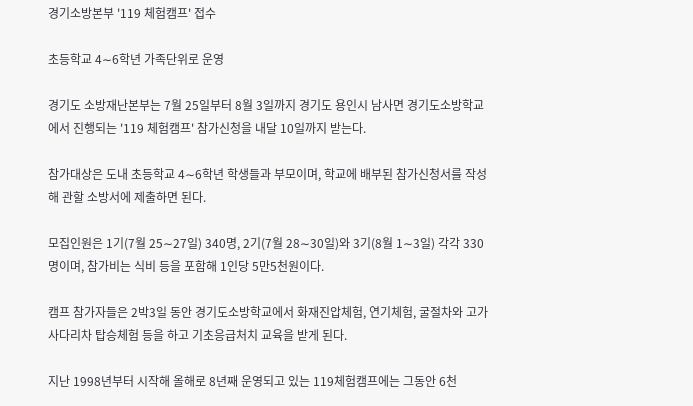경기소방본부 '119 체험캠프' 접수

초등학교 4∼6학년 가족단위로 운영

경기도 소방재난본부는 7월 25일부터 8월 3일까지 경기도 용인시 남사면 경기도소방학교에서 진행되는 '119 체험캠프' 참가신청을 내달 10일까지 받는다.

참가대상은 도내 초등학교 4∼6학년 학생들과 부모이며, 학교에 배부된 참가신청서를 작성해 관할 소방서에 제출하면 된다.

모집인원은 1기(7월 25∼27일) 340명, 2기(7월 28∼30일)와 3기(8월 1∼3일) 각각 330명이며, 참가비는 식비 등을 포함해 1인당 5만5천원이다.

캠프 참가자들은 2박3일 동안 경기도소방학교에서 화재진압체험, 연기체험, 굴절차와 고가사다리차 탑승체험 등을 하고 기초응급처치 교육을 받게 된다.

지난 1998년부터 시작해 올해로 8년째 운영되고 있는 119체험캠프에는 그동안 6천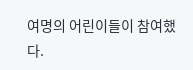여명의 어린이들이 참여했다.